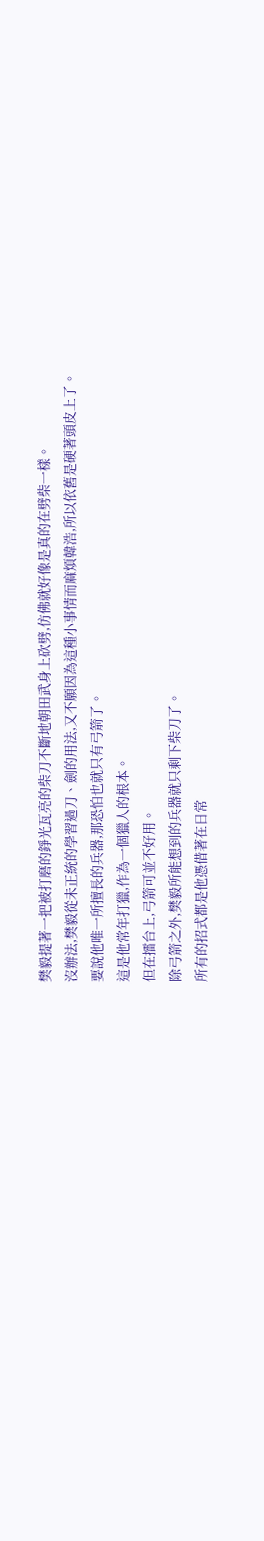樊毅提著一把被打磨的錚光瓦亮的柴刀不斷地朝田武身上砍劈,仿佛就好像是真的在劈柴一樣。
沒辦法,樊毅從未正統的學習過刀、劍的用法,又不願因為這種小事情而麻煩韓浩,所以依舊是硬著頭皮上了。
要說他唯一所擅長的兵器,那恐怕也就只有弓箭了。
這是他常年打獵,作為一個獵人的根本。
但在擂台上,弓箭可並不好用。
除弓箭之外,樊毅所能想到的兵器就只剩下柴刀了。
所有的招式都是他憑借著在日常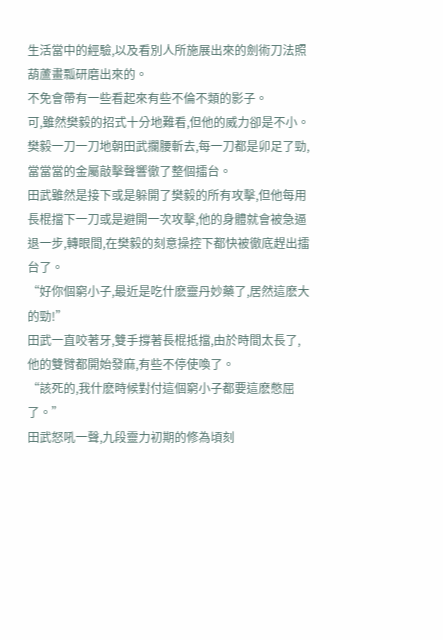生活當中的經驗,以及看別人所施展出來的劍術刀法照葫蘆畫瓢研磨出來的。
不免會帶有一些看起來有些不倫不類的影子。
可,雖然樊毅的招式十分地難看,但他的威力卻是不小。
樊毅一刀一刀地朝田武攔腰斬去,每一刀都是卯足了勁,當當當的金屬敲擊聲響徹了整個擂台。
田武雖然是接下或是躲開了樊毅的所有攻擊,但他每用長棍擋下一刀或是避開一次攻擊,他的身體就會被急逼退一步,轉眼間,在樊毅的刻意操控下都快被徹底趕出擂台了。
“好你個窮小子,最近是吃什麽靈丹妙藥了,居然這麽大的勁!”
田武一直咬著牙,雙手撐著長棍抵擋,由於時間太長了,他的雙臂都開始發麻,有些不停使喚了。
“該死的,我什麽時候對付這個窮小子都要這麽憋屈了。”
田武怒吼一聲,九段靈力初期的修為頃刻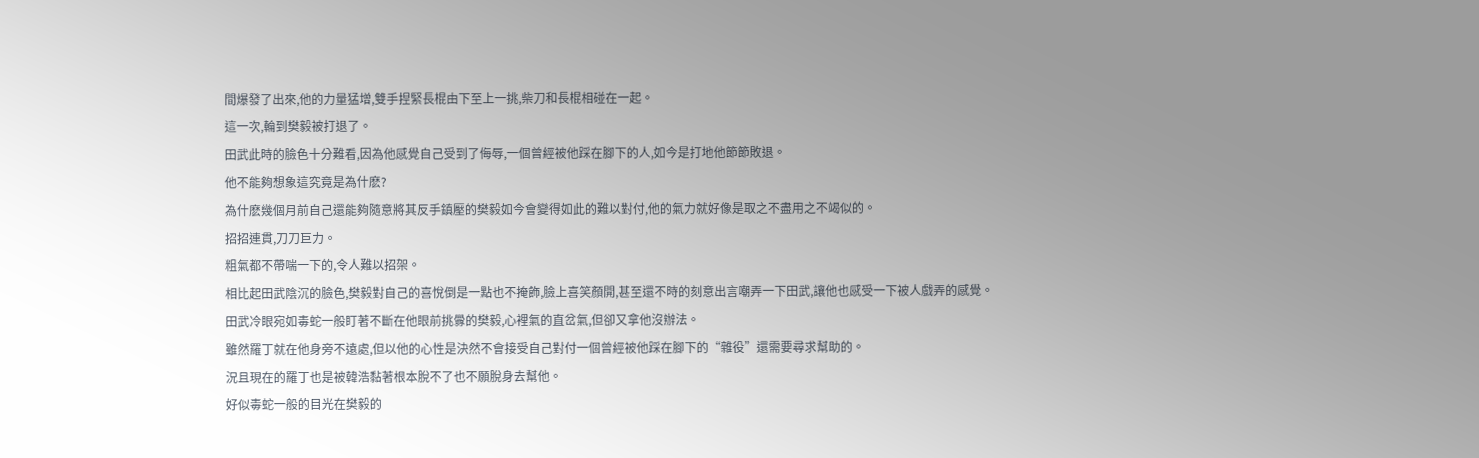間爆發了出來,他的力量猛增,雙手捏緊長棍由下至上一挑,柴刀和長棍相碰在一起。
這一次,輪到樊毅被打退了。
田武此時的臉色十分難看,因為他感覺自己受到了侮辱,一個曾經被他踩在腳下的人,如今是打地他節節敗退。
他不能夠想象這究竟是為什麽?
為什麽幾個月前自己還能夠隨意將其反手鎮壓的樊毅如今會變得如此的難以對付,他的氣力就好像是取之不盡用之不竭似的。
招招連貫,刀刀巨力。
粗氣都不帶喘一下的,令人難以招架。
相比起田武陰沉的臉色,樊毅對自己的喜悅倒是一點也不掩飾,臉上喜笑顏開,甚至還不時的刻意出言嘲弄一下田武,讓他也感受一下被人戲弄的感覺。
田武冷眼宛如毒蛇一般盯著不斷在他眼前挑釁的樊毅,心裡氣的直岔氣,但卻又拿他沒辦法。
雖然羅丁就在他身旁不遠處,但以他的心性是決然不會接受自己對付一個曾經被他踩在腳下的“雜役”還需要尋求幫助的。
況且現在的羅丁也是被韓浩黏著根本脫不了也不願脫身去幫他。
好似毒蛇一般的目光在樊毅的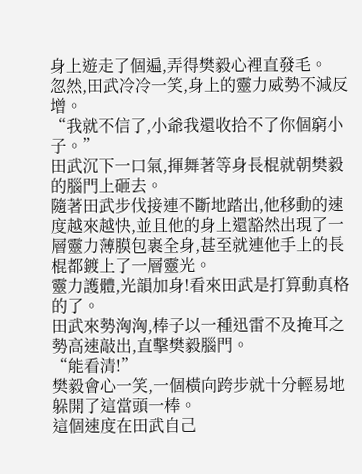身上遊走了個遍,弄得樊毅心裡直發毛。
忽然,田武冷冷一笑,身上的靈力威勢不減反增。
“我就不信了,小爺我還收拾不了你個窮小子。”
田武沉下一口氣,揮舞著等身長棍就朝樊毅的腦門上砸去。
隨著田武步伐接連不斷地踏出,他移動的速度越來越快,並且他的身上還豁然出現了一層靈力薄膜包裹全身,甚至就連他手上的長棍都鍍上了一層靈光。
靈力護體,光韻加身!看來田武是打算動真格的了。
田武來勢洶洶,棒子以一種迅雷不及掩耳之勢高速敲出,直擊樊毅腦門。
“能看清!”
樊毅會心一笑,一個橫向跨步就十分輕易地躲開了這當頭一棒。
這個速度在田武自己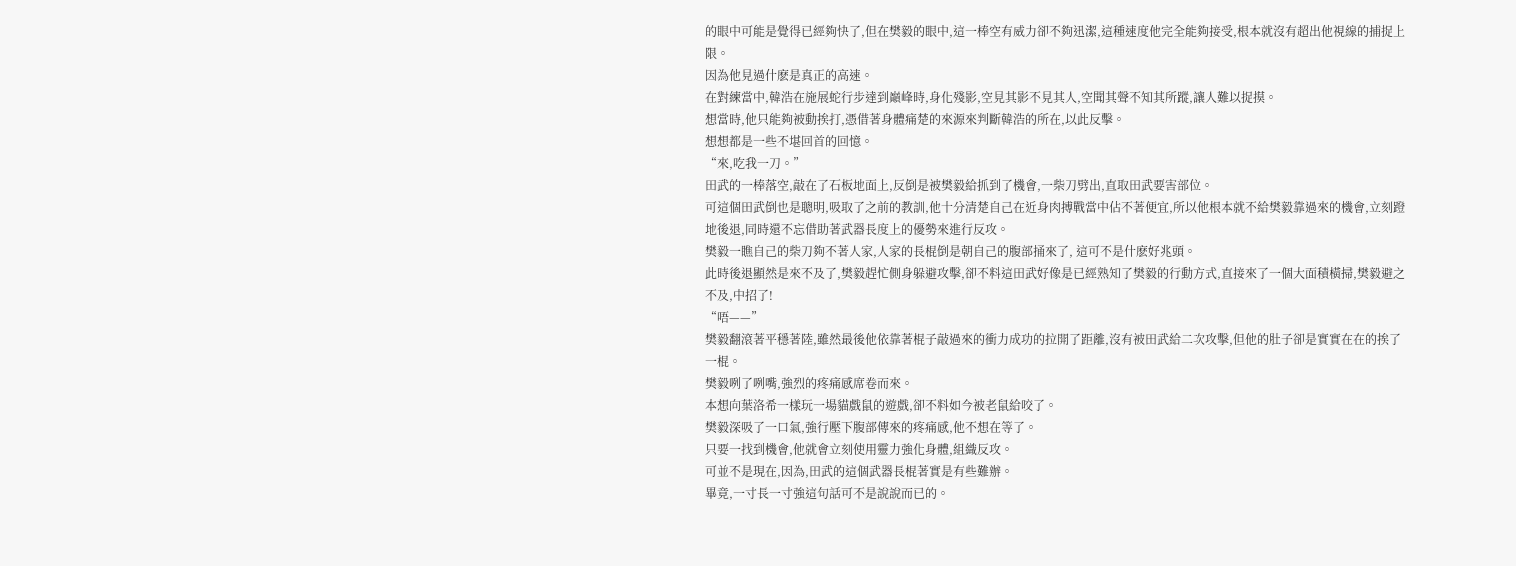的眼中可能是覺得已經夠快了,但在樊毅的眼中,這一棒空有威力卻不夠迅潔,這種速度他完全能夠接受,根本就沒有超出他視線的捕捉上限。
因為他見過什麽是真正的高速。
在對練當中,韓浩在施展蛇行步達到巔峰時,身化殘影,空見其影不見其人,空聞其聲不知其所蹤,讓人難以捉摸。
想當時,他只能夠被動挨打,憑借著身體痛楚的來源來判斷韓浩的所在,以此反擊。
想想都是一些不堪回首的回憶。
“來,吃我一刀。”
田武的一棒落空,敲在了石板地面上,反倒是被樊毅給抓到了機會,一柴刀劈出,直取田武要害部位。
可這個田武倒也是聰明,吸取了之前的教訓,他十分清楚自己在近身肉搏戰當中佔不著便宜,所以他根本就不給樊毅靠過來的機會,立刻蹬地後退,同時還不忘借助著武器長度上的優勢來進行反攻。
樊毅一瞧自己的柴刀夠不著人家,人家的長棍倒是朝自己的腹部捅來了, 這可不是什麽好兆頭。
此時後退顯然是來不及了,樊毅趕忙側身躲避攻擊,卻不料這田武好像是已經熟知了樊毅的行動方式,直接來了一個大面積橫掃,樊毅避之不及,中招了!
“唔——”
樊毅翻滾著平穩著陸,雖然最後他依靠著棍子敲過來的衝力成功的拉開了距離,沒有被田武給二次攻擊,但他的肚子卻是實實在在的挨了一棍。
樊毅咧了咧嘴,強烈的疼痛感席卷而來。
本想向葉洛希一樣玩一場貓戲鼠的遊戲,卻不料如今被老鼠給咬了。
樊毅深吸了一口氣,強行壓下腹部傳來的疼痛感,他不想在等了。
只要一找到機會,他就會立刻使用靈力強化身體,組織反攻。
可並不是現在,因為,田武的這個武器長棍著實是有些難辦。
畢竟,一寸長一寸強這句話可不是說說而已的。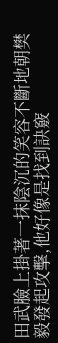田武臉上掛著一抹陰沉的笑容不斷地朝樊毅發起攻擊,他好像是找到訣竅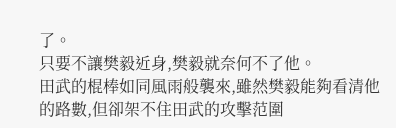了。
只要不讓樊毅近身,樊毅就奈何不了他。
田武的棍棒如同風雨般襲來,雖然樊毅能夠看清他的路數,但卻架不住田武的攻擊范圍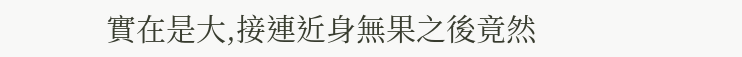實在是大,接連近身無果之後竟然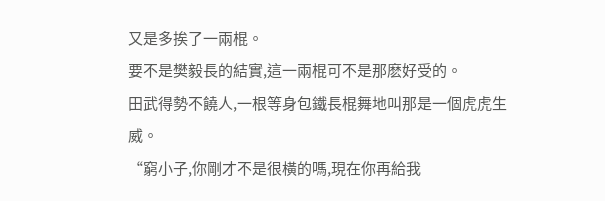又是多挨了一兩棍。
要不是樊毅長的結實,這一兩棍可不是那麽好受的。
田武得勢不饒人,一根等身包鐵長棍舞地叫那是一個虎虎生威。
“窮小子,你剛才不是很橫的嗎,現在你再給我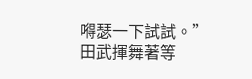嘚瑟一下試試。”田武揮舞著等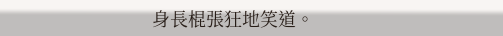身長棍張狂地笑道。